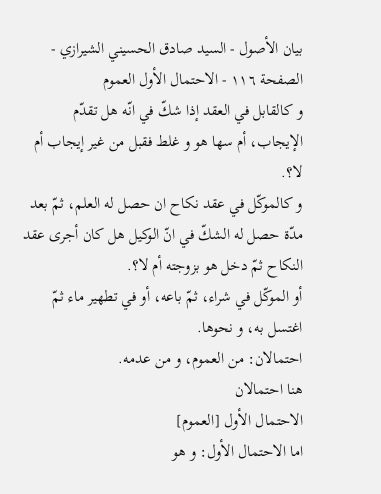بيان الأصول - السيد صادق الحسيني الشيرازي - الصفحة ١١٦ - الاحتمال الأول العموم
و كالقابل في العقد إذا شكّ في انّه هل تقدّم الإيجاب، أم سها هو و غلط فقبل من غير إيجاب أم لا؟.
و كالموكّل في عقد نكاح ان حصل له العلم، ثمّ بعد مدّة حصل له الشكّ في انّ الوكيل هل كان أجرى عقد النكاح ثمّ دخل هو بزوجته أم لا؟.
أو الموكّل في شراء، ثمّ باعه، أو في تطهير ماء ثمّ اغتسل به، و نحوها.
احتمالان: من العموم، و من عدمه.
هنا احتمالان
الاحتمال الأول [العموم]
اما الاحتمال الأول: و هو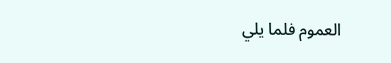العموم فلما يلي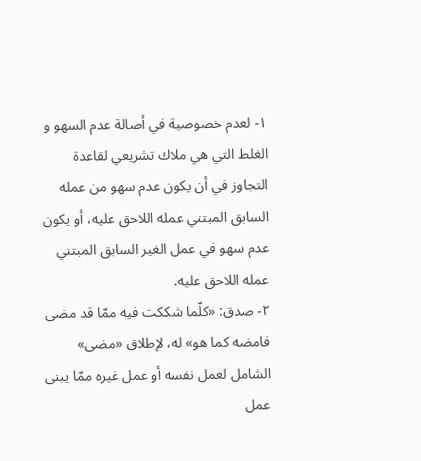١- لعدم خصوصية في أصالة عدم السهو و الغلط التي هي ملاك تشريعي لقاعدة التجاوز في أن يكون عدم سهو من عمله السابق المبتني عمله اللاحق عليه، أو يكون عدم سهو في عمل الغير السابق المبتني عمله اللاحق عليه.
٢- صدق: «كلّما شككت فيه ممّا قد مضى فامضه كما هو» له، لإطلاق «مضى» الشامل لعمل نفسه أو عمل غيره ممّا يبنى عمل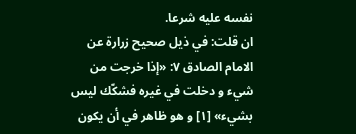نفسه عليه شرعا.
ان قلت: في ذيل صحيح زرارة عن الامام الصادق ٧: «إذا خرجت من شيء و دخلت في غيره فشكّك ليس بشيء» [١] و هو ظاهر في أن يكون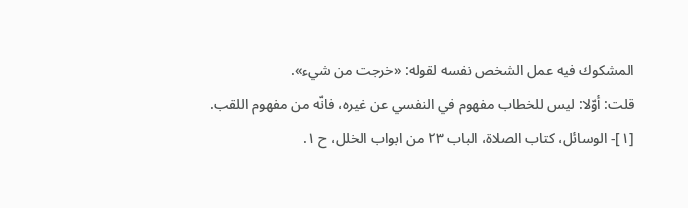المشكوك فيه عمل الشخص نفسه لقوله: «خرجت من شيء».
قلت: أوّلا: ليس للخطاب مفهوم في النفسي عن غيره، فانّه من مفهوم اللقب.
[١]- الوسائل، كتاب الصلاة، الباب ٢٣ من ابواب الخلل، ح ١.